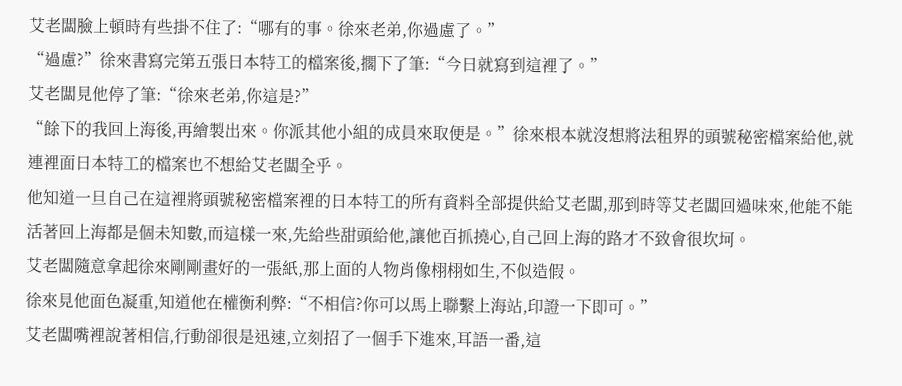艾老闆臉上頓時有些掛不住了:“哪有的事。徐來老弟,你過慮了。”
“過慮?”徐來書寫完第五張日本特工的檔案後,擱下了筆:“今日就寫到這裡了。”
艾老闆見他停了筆:“徐來老弟,你這是?”
“餘下的我回上海後,再繪製出來。你派其他小組的成員來取便是。”徐來根本就沒想將法租界的頭號秘密檔案給他,就連裡面日本特工的檔案也不想給艾老闆全乎。
他知道一旦自己在這裡將頭號秘密檔案裡的日本特工的所有資料全部提供給艾老闆,那到時等艾老闆回過味來,他能不能活著回上海都是個未知數,而這樣一來,先給些甜頭給他,讓他百抓撓心,自己回上海的路才不致會很坎坷。
艾老闆隨意拿起徐來剛剛畫好的一張紙,那上面的人物肖像栩栩如生,不似造假。
徐來見他面色凝重,知道他在權衡利弊:“不相信?你可以馬上聯繫上海站,印證一下即可。”
艾老闆嘴裡說著相信,行動卻很是迅速,立刻招了一個手下進來,耳語一番,這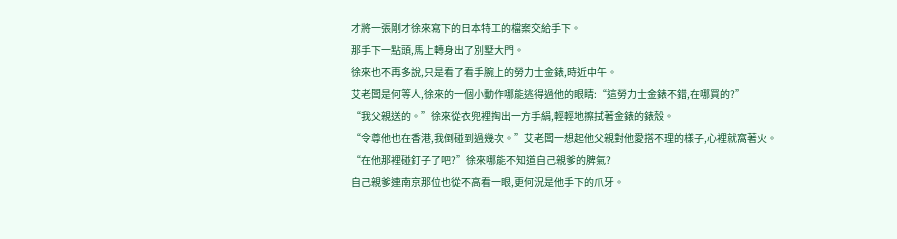才將一張剛才徐來寫下的日本特工的檔案交給手下。
那手下一點頭,馬上轉身出了別墅大門。
徐來也不再多說,只是看了看手腕上的勞力士金錶,時近中午。
艾老闆是何等人,徐來的一個小動作哪能逃得過他的眼睛:“這勞力士金錶不錯,在哪買的?”
“我父親送的。”徐來從衣兜裡掏出一方手絹,輕輕地擦拭著金錶的錶殼。
“令尊他也在香港,我倒碰到過幾次。”艾老闆一想起他父親對他愛搭不理的樣子,心裡就窩著火。
“在他那裡碰釘子了吧?”徐來哪能不知道自己親爹的脾氣?
自己親爹連南京那位也從不高看一眼,更何況是他手下的爪牙。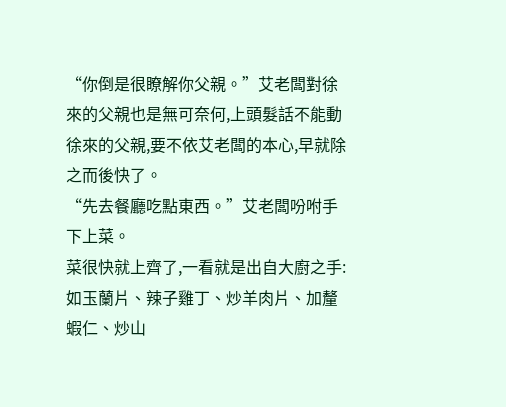“你倒是很瞭解你父親。”艾老闆對徐來的父親也是無可奈何,上頭髮話不能動徐來的父親,要不依艾老闆的本心,早就除之而後快了。
“先去餐廳吃點東西。”艾老闆吩咐手下上菜。
菜很快就上齊了,一看就是出自大廚之手:
如玉蘭片、辣子雞丁、炒羊肉片、加釐蝦仁、炒山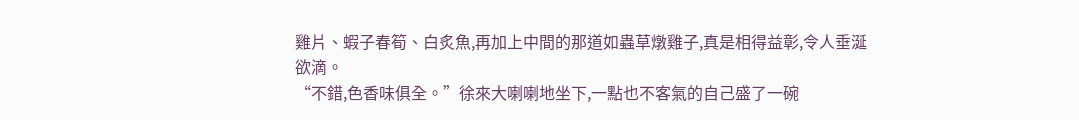雞片、蝦子春筍、白炙魚,再加上中間的那道如蟲草燉雞子,真是相得益彰,令人垂涎欲滴。
“不錯,色香味俱全。”徐來大喇喇地坐下,一點也不客氣的自己盛了一碗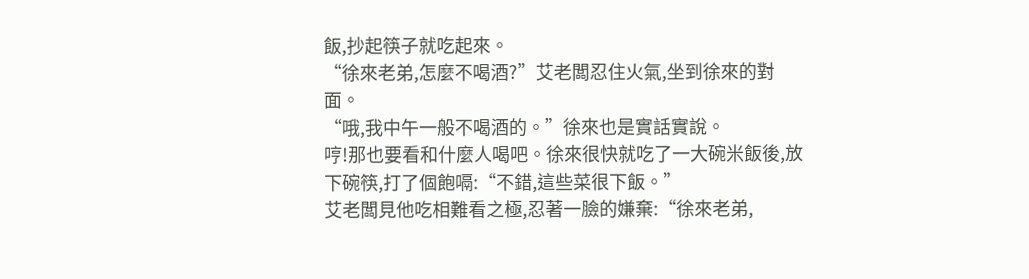飯,抄起筷子就吃起來。
“徐來老弟,怎麼不喝酒?”艾老闆忍住火氣,坐到徐來的對面。
“哦,我中午一般不喝酒的。”徐來也是實話實說。
哼!那也要看和什麼人喝吧。徐來很快就吃了一大碗米飯後,放下碗筷,打了個飽嗝:“不錯,這些菜很下飯。”
艾老闆見他吃相難看之極,忍著一臉的嫌棄:“徐來老弟,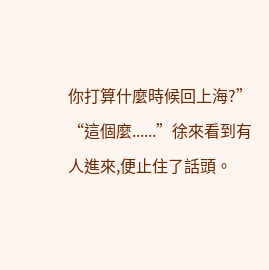你打算什麼時候回上海?”
“這個麼......”徐來看到有人進來,便止住了話頭。